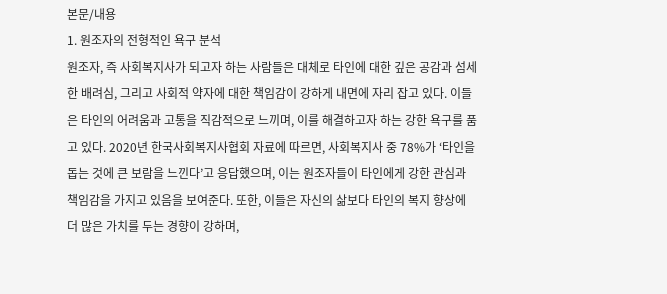본문/내용
1. 원조자의 전형적인 욕구 분석
원조자, 즉 사회복지사가 되고자 하는 사람들은 대체로 타인에 대한 깊은 공감과 섬세한 배려심, 그리고 사회적 약자에 대한 책임감이 강하게 내면에 자리 잡고 있다. 이들은 타인의 어려움과 고통을 직감적으로 느끼며, 이를 해결하고자 하는 강한 욕구를 품고 있다. 2020년 한국사회복지사협회 자료에 따르면, 사회복지사 중 78%가 ‘타인을 돕는 것에 큰 보람을 느낀다’고 응답했으며, 이는 원조자들이 타인에게 강한 관심과 책임감을 가지고 있음을 보여준다. 또한, 이들은 자신의 삶보다 타인의 복지 향상에 더 많은 가치를 두는 경향이 강하며,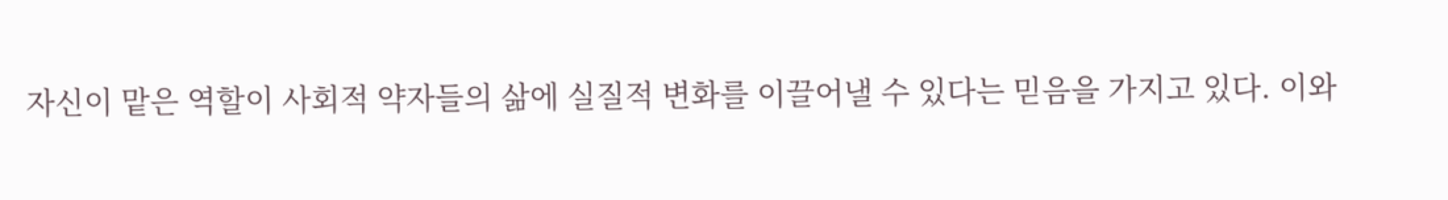자신이 맡은 역할이 사회적 약자들의 삶에 실질적 변화를 이끌어낼 수 있다는 믿음을 가지고 있다. 이와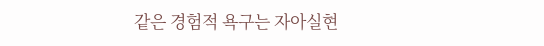같은 경험적 욕구는 자아실현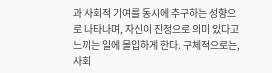과 사회적 기여를 동시에 추구하는 성향으로 나타나며, 자신이 진정으로 의미 있다고 느끼는 일에 몰입하게 한다. 구체적으로는, 사회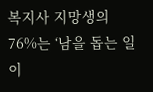복지사 지망생의 76%는 ‘남을 돕는 일이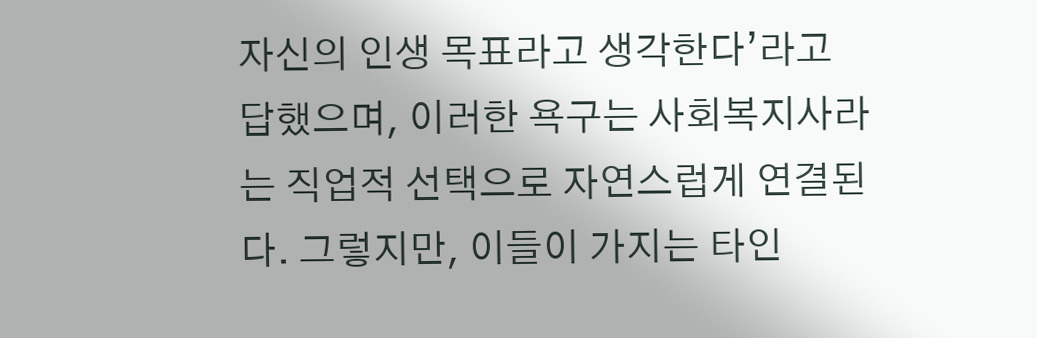자신의 인생 목표라고 생각한다’라고 답했으며, 이러한 욕구는 사회복지사라는 직업적 선택으로 자연스럽게 연결된다. 그렇지만, 이들이 가지는 타인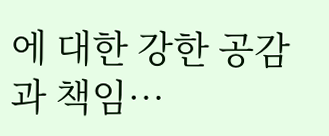에 대한 강한 공감과 책임…